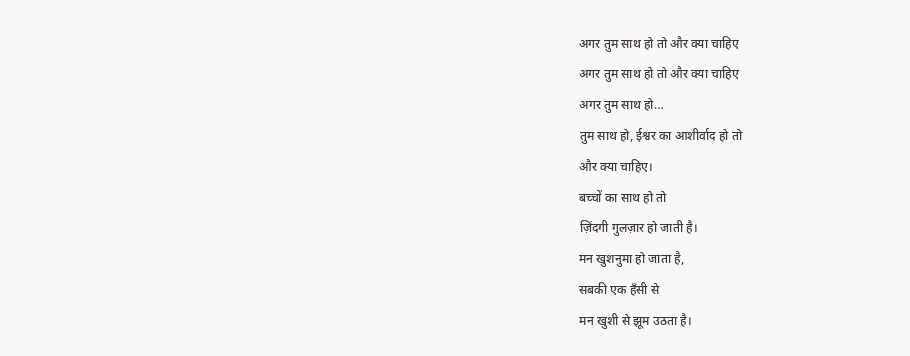अगर तुम साथ हो तो और क्या चाहिए
अगर तुम साथ हो तो और क्या चाहिए
अगर तुम साथ हो…
तुम साथ हो, ईश्वर का आशीर्वाद हो तो
और क्या चाहिए।
बच्चों का साथ हो तो
ज़िंदगी गुलज़ार हो जाती है।
मन खुशनुमा हो जाता है,
सबकी एक हँसी से
मन खुशी से झूम उठता है।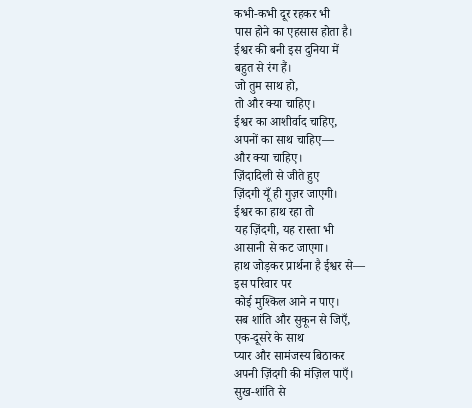कभी-कभी दूर रहकर भी
पास होने का एहसास होता है।
ईश्वर की बनी इस दुनिया में
बहुत से रंग हैं।
जो तुम साथ हो,
तो और क्या चाहिए।
ईश्वर का आशीर्वाद चाहिए,
अपनों का साथ चाहिए—
और क्या चाहिए।
ज़िंदादिली से जीते हुए
ज़िंदगी यूँ ही गुज़र जाएगी।
ईश्वर का हाथ रहा तो
यह ज़िंदगी, यह रास्ता भी
आसानी से कट जाएगा।
हाथ जोड़कर प्रार्थना है ईश्वर से—
इस परिवार पर
कोई मुश्किल आने न पाए।
सब शांति और सुकून से जिएँ,
एक-दूसरे के साथ
प्यार और सामंजस्य बिठाकर
अपनी ज़िंदगी की मंज़िल पाएँ।
सुख-शांति से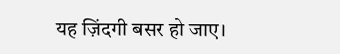यह ज़िंदगी बसर हो जाए।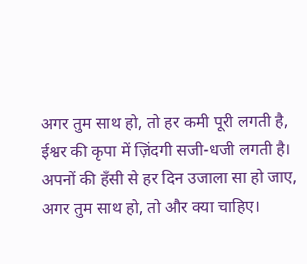अगर तुम साथ हो, तो हर कमी पूरी लगती है,
ईश्वर की कृपा में ज़िंदगी सजी-धजी लगती है।
अपनों की हँसी से हर दिन उजाला सा हो जाए,
अगर तुम साथ हो, तो और क्या चाहिए।